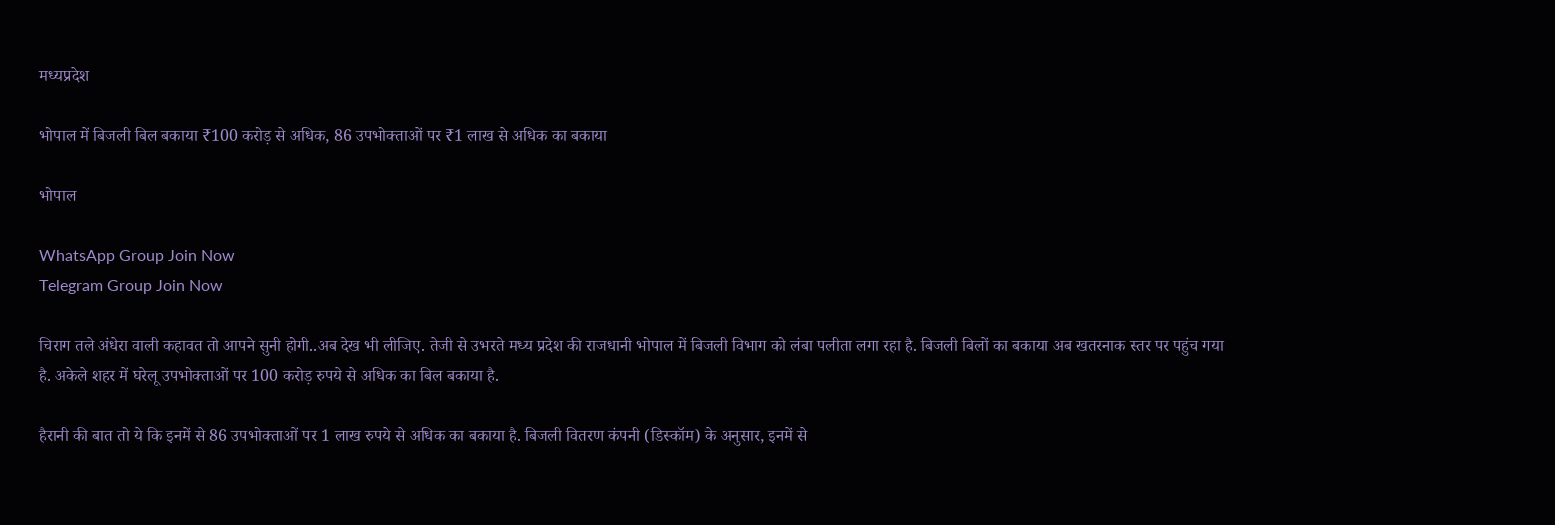मध्यप्रदेश

भोपाल में बिजली बिल बकाया ₹100 करोड़ से अधिक, 86 उपभोक्ताओं पर ₹1 लाख से अधिक का बकाया

भोपाल

WhatsApp Group Join Now
Telegram Group Join Now

चिराग तले अंधेरा वाली कहावत तो आपने सुनी होगी..अब देख भी लीजिए. तेजी से उभरते मध्य प्रदेश की राजधानी भोपाल में बिजली विभाग को लंबा पलीता लगा रहा है. बिजली बिलों का बकाया अब खतरनाक स्तर पर पहुंच गया है. अकेले शहर में घरेलू उपभोक्ताओं पर 100 करोड़ रुपये से अधिक का बिल बकाया है.

हैरानी की बात तो ये कि इनमें से 86 उपभोक्ताओं पर 1 लाख रुपये से अधिक का बकाया है. बिजली वितरण कंपनी (डिस्कॉम) के अनुसार, इनमें से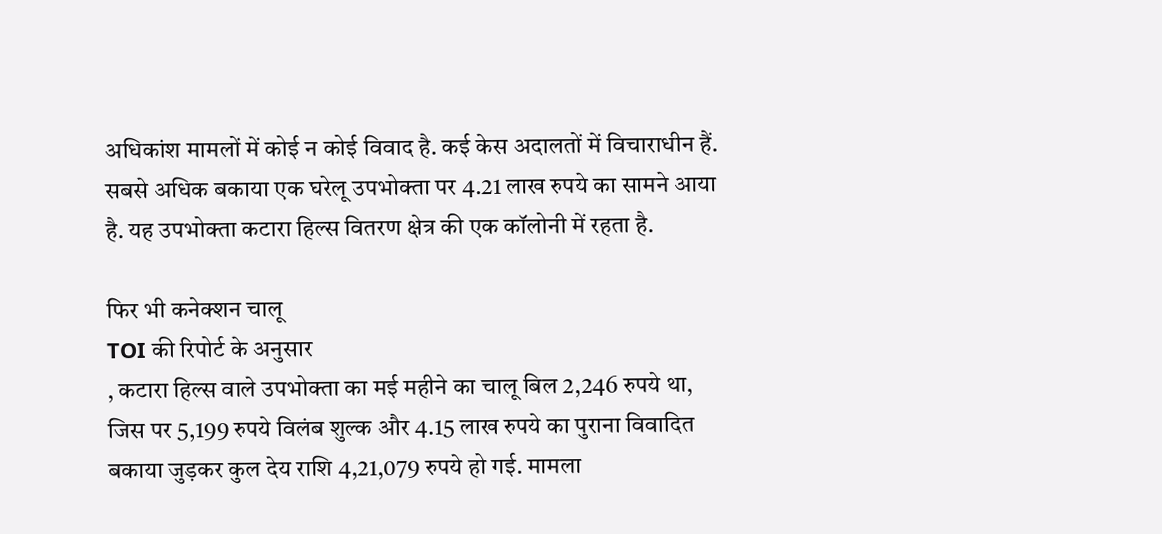अधिकांश मामलों में कोई न कोई विवाद है. कई केस अदालतों में विचाराधीन हैं. सबसे अधिक बकाया एक घरेलू उपभोक्ता पर 4.21 लाख रुपये का सामने आया है. यह उपभोक्ता कटारा हिल्स वितरण क्षेत्र की एक कॉलोनी में रहता है.

फिर भी कनेक्शन चालू
TOI की रिपोर्ट के अनुसार
, कटारा हिल्स वाले उपभोक्ता का मई महीने का चालू बिल 2,246 रुपये था, जिस पर 5,199 रुपये विलंब शुल्क और 4.15 लाख रुपये का पुराना विवादित बकाया जुड़कर कुल देय राशि 4,21,079 रुपये हो गई. मामला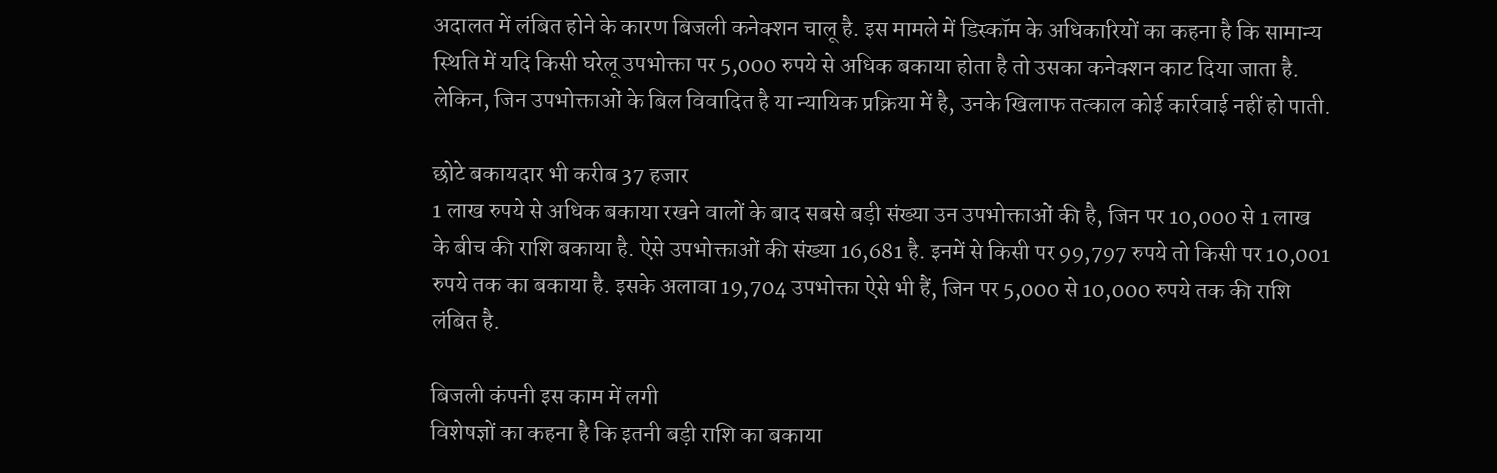अदालत में लंबित होने के कारण बिजली कनेक्शन चालू है. इस मामले में डिस्कॉम के अधिकारियों का कहना है कि सामान्य स्थिति में यदि किसी घरेलू उपभोक्ता पर 5,000 रुपये से अधिक बकाया होता है तो उसका कनेक्शन काट दिया जाता है. लेकिन, जिन उपभोक्ताओं के बिल विवादित है या न्यायिक प्रक्रिया में है, उनके खिलाफ तत्काल कोई कार्रवाई नहीं हो पाती.

छोटे बकायदार भी करीब 37 हजार
1 लाख रुपये से अधिक बकाया रखने वालों के बाद सबसे बड़ी संख्या उन उपभोक्ताओं की है, जिन पर 10,000 से 1 लाख के बीच की राशि बकाया है. ऐसे उपभोक्ताओं की संख्या 16,681 है. इनमें से किसी पर 99,797 रुपये तो किसी पर 10,001 रुपये तक का बकाया है. इसके अलावा 19,704 उपभोक्ता ऐसे भी हैं, जिन पर 5,000 से 10,000 रुपये तक की राशि लंबित है.

बिजली कंपनी इस काम में लगी
विशेषज्ञों का कहना है कि इतनी बड़ी राशि का बकाया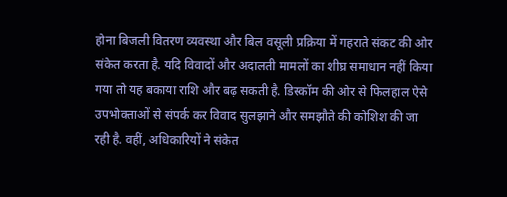होना बिजली वितरण व्यवस्था और बिल वसूली प्रक्रिया में गहराते संकट की ओर संकेत करता है. यदि विवादों और अदालती मामलों का शीघ्र समाधान नहीं किया गया तो यह बकाया राशि और बढ़ सकती है. डिस्कॉम की ओर से फिलहाल ऐसे उपभोक्ताओं से संपर्क कर विवाद सुलझाने और समझौते की कोशिश की जा रही है. वहीं, अधिकारियों ने संकेत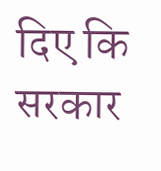दिए कि सरकार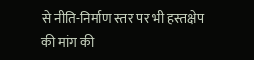से नीति-निर्माण स्तर पर भी हस्तक्षेप की मांग की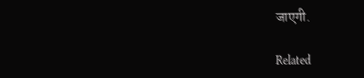जाएगी.

Related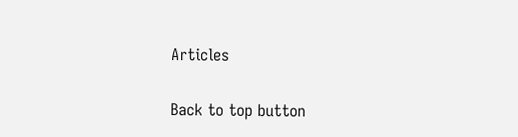Articles

Back to top button